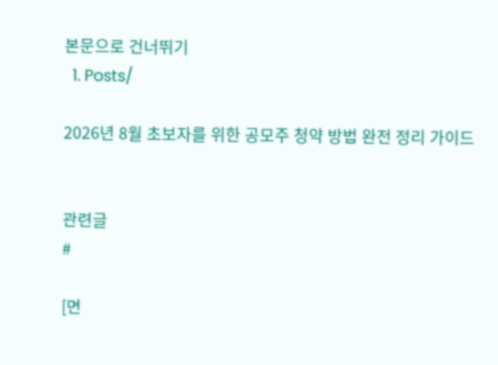본문으로 건너뛰기
  1. Posts/

2026년 8월 초보자를 위한 공모주 청약 방법 완전 정리 가이드


관련글
#

[면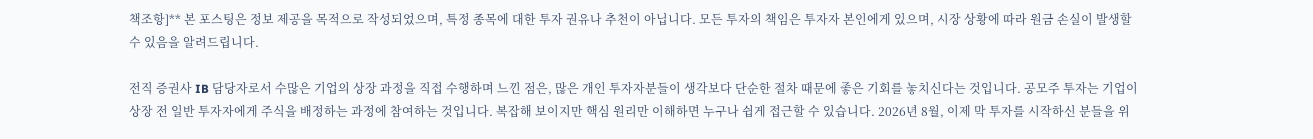책조항]** 본 포스팅은 정보 제공을 목적으로 작성되었으며, 특정 종목에 대한 투자 권유나 추천이 아닙니다. 모든 투자의 책임은 투자자 본인에게 있으며, 시장 상황에 따라 원금 손실이 발생할 수 있음을 알려드립니다.

전직 증권사 IB 담당자로서 수많은 기업의 상장 과정을 직접 수행하며 느낀 점은, 많은 개인 투자자분들이 생각보다 단순한 절차 때문에 좋은 기회를 놓치신다는 것입니다. 공모주 투자는 기업이 상장 전 일반 투자자에게 주식을 배정하는 과정에 참여하는 것입니다. 복잡해 보이지만 핵심 원리만 이해하면 누구나 쉽게 접근할 수 있습니다. 2026년 8월, 이제 막 투자를 시작하신 분들을 위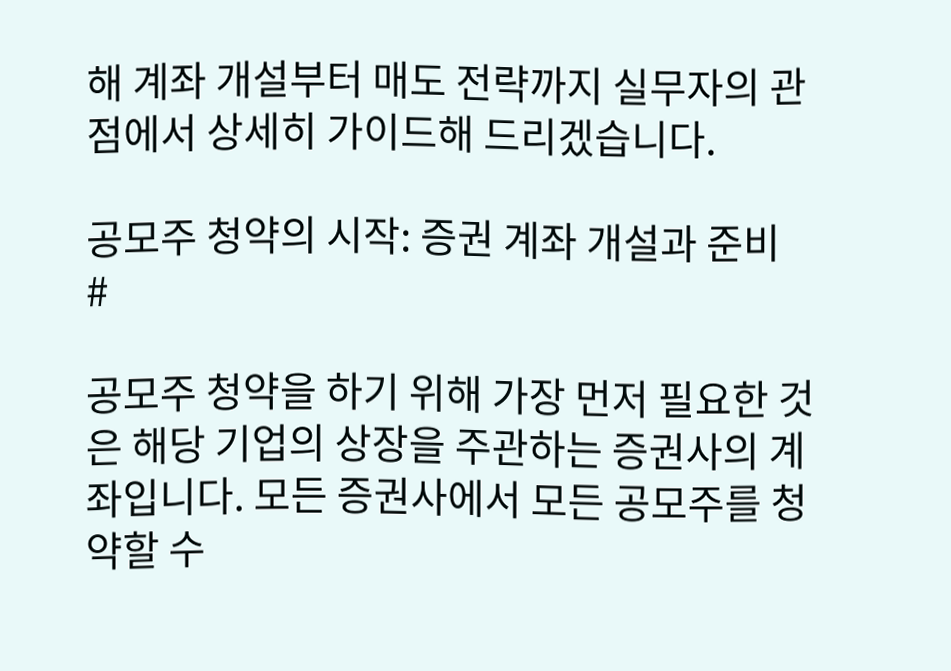해 계좌 개설부터 매도 전략까지 실무자의 관점에서 상세히 가이드해 드리겠습니다.

공모주 청약의 시작: 증권 계좌 개설과 준비
#

공모주 청약을 하기 위해 가장 먼저 필요한 것은 해당 기업의 상장을 주관하는 증권사의 계좌입니다. 모든 증권사에서 모든 공모주를 청약할 수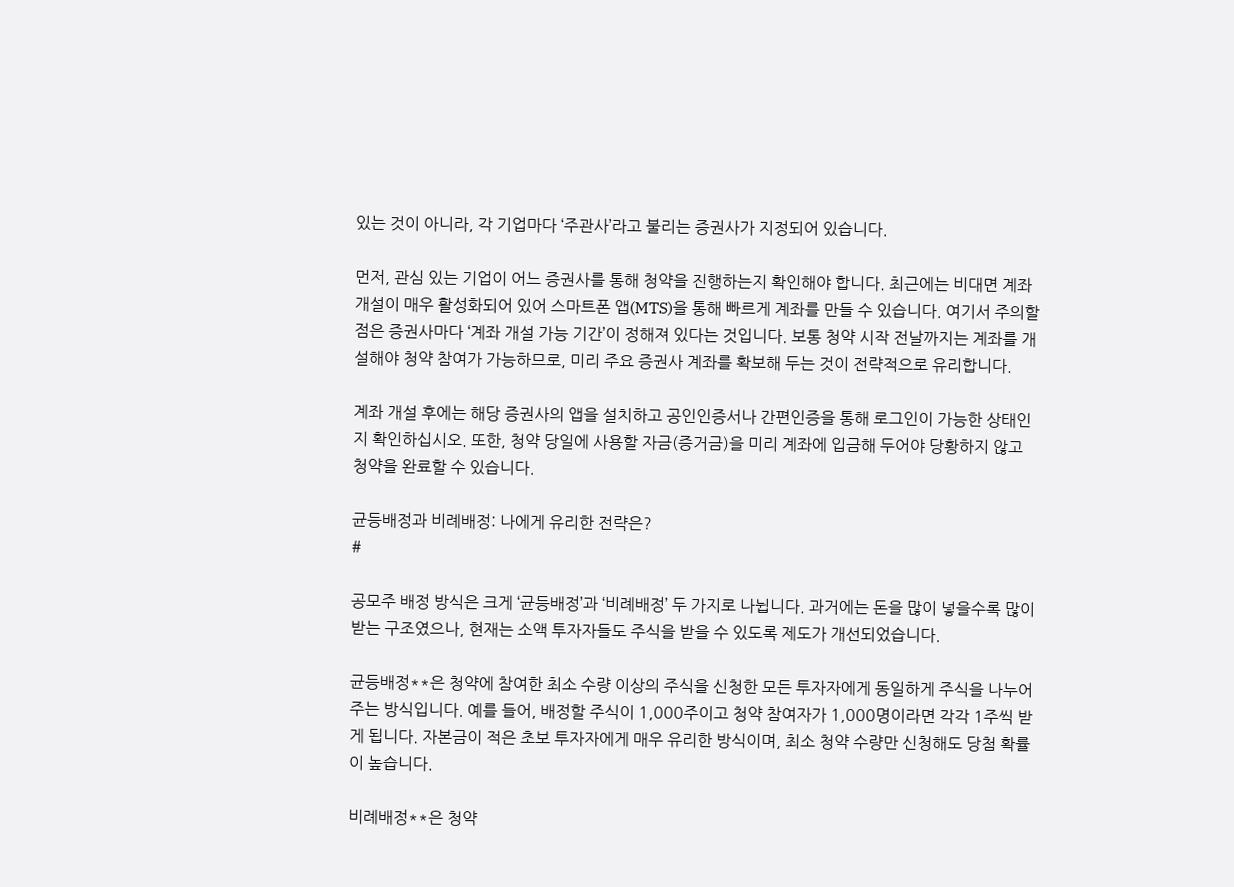있는 것이 아니라, 각 기업마다 ‘주관사’라고 불리는 증권사가 지정되어 있습니다.

먼저, 관심 있는 기업이 어느 증권사를 통해 청약을 진행하는지 확인해야 합니다. 최근에는 비대면 계좌 개설이 매우 활성화되어 있어 스마트폰 앱(MTS)을 통해 빠르게 계좌를 만들 수 있습니다. 여기서 주의할 점은 증권사마다 ‘계좌 개설 가능 기간’이 정해져 있다는 것입니다. 보통 청약 시작 전날까지는 계좌를 개설해야 청약 참여가 가능하므로, 미리 주요 증권사 계좌를 확보해 두는 것이 전략적으로 유리합니다.

계좌 개설 후에는 해당 증권사의 앱을 설치하고 공인인증서나 간편인증을 통해 로그인이 가능한 상태인지 확인하십시오. 또한, 청약 당일에 사용할 자금(증거금)을 미리 계좌에 입금해 두어야 당황하지 않고 청약을 완료할 수 있습니다.

균등배정과 비례배정: 나에게 유리한 전략은?
#

공모주 배정 방식은 크게 ‘균등배정’과 ‘비례배정’ 두 가지로 나뉩니다. 과거에는 돈을 많이 넣을수록 많이 받는 구조였으나, 현재는 소액 투자자들도 주식을 받을 수 있도록 제도가 개선되었습니다.

균등배정**은 청약에 참여한 최소 수량 이상의 주식을 신청한 모든 투자자에게 동일하게 주식을 나누어 주는 방식입니다. 예를 들어, 배정할 주식이 1,000주이고 청약 참여자가 1,000명이라면 각각 1주씩 받게 됩니다. 자본금이 적은 초보 투자자에게 매우 유리한 방식이며, 최소 청약 수량만 신청해도 당첨 확률이 높습니다.

비례배정**은 청약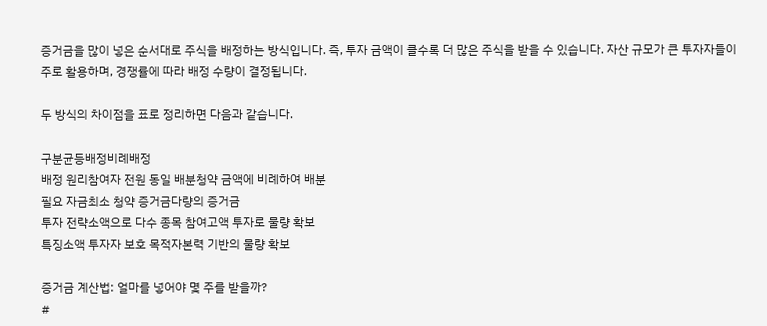증거금을 많이 넣은 순서대로 주식을 배정하는 방식입니다. 즉, 투자 금액이 클수록 더 많은 주식을 받을 수 있습니다. 자산 규모가 큰 투자자들이 주로 활용하며, 경쟁률에 따라 배정 수량이 결정됩니다.

두 방식의 차이점을 표로 정리하면 다음과 같습니다.

구분균등배정비례배정
배정 원리참여자 전원 동일 배분청약 금액에 비례하여 배분
필요 자금최소 청약 증거금다량의 증거금
투자 전략소액으로 다수 종목 참여고액 투자로 물량 확보
특징소액 투자자 보호 목적자본력 기반의 물량 확보

증거금 계산법: 얼마를 넣어야 몇 주를 받을까?
#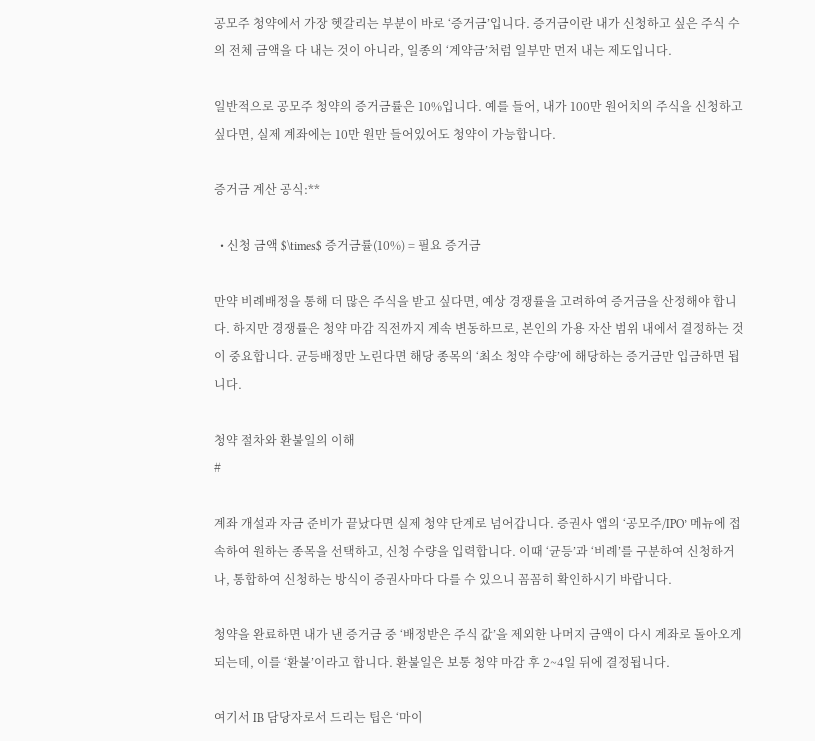공모주 청약에서 가장 헷갈리는 부분이 바로 ‘증거금’입니다. 증거금이란 내가 신청하고 싶은 주식 수의 전체 금액을 다 내는 것이 아니라, 일종의 ‘계약금’처럼 일부만 먼저 내는 제도입니다.

일반적으로 공모주 청약의 증거금률은 10%입니다. 예를 들어, 내가 100만 원어치의 주식을 신청하고 싶다면, 실제 계좌에는 10만 원만 들어있어도 청약이 가능합니다.

증거금 계산 공식:**

  • 신청 금액 $\times$ 증거금률(10%) = 필요 증거금

만약 비례배정을 통해 더 많은 주식을 받고 싶다면, 예상 경쟁률을 고려하여 증거금을 산정해야 합니다. 하지만 경쟁률은 청약 마감 직전까지 계속 변동하므로, 본인의 가용 자산 범위 내에서 결정하는 것이 중요합니다. 균등배정만 노린다면 해당 종목의 ‘최소 청약 수량’에 해당하는 증거금만 입금하면 됩니다.

청약 절차와 환불일의 이해
#

계좌 개설과 자금 준비가 끝났다면 실제 청약 단계로 넘어갑니다. 증권사 앱의 ‘공모주/IPO’ 메뉴에 접속하여 원하는 종목을 선택하고, 신청 수량을 입력합니다. 이때 ‘균등’과 ‘비례’를 구분하여 신청하거나, 통합하여 신청하는 방식이 증권사마다 다를 수 있으니 꼼꼼히 확인하시기 바랍니다.

청약을 완료하면 내가 낸 증거금 중 ‘배정받은 주식 값’을 제외한 나머지 금액이 다시 계좌로 돌아오게 되는데, 이를 ‘환불’이라고 합니다. 환불일은 보통 청약 마감 후 2~4일 뒤에 결정됩니다.

여기서 IB 담당자로서 드리는 팁은 ‘마이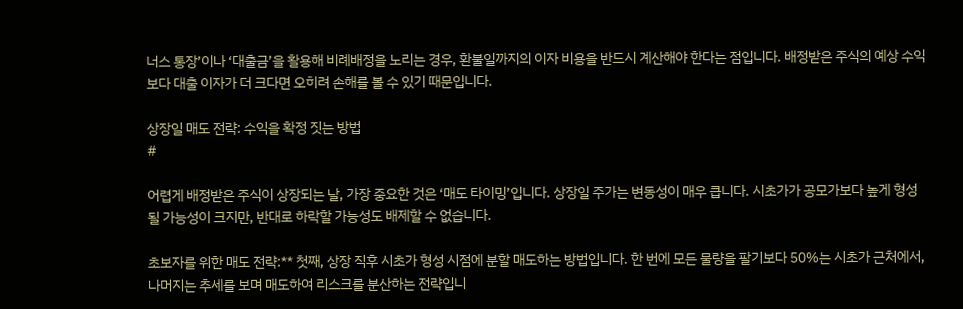너스 통장’이나 ‘대출금’을 활용해 비례배정을 노리는 경우, 환불일까지의 이자 비용을 반드시 계산해야 한다는 점입니다. 배정받은 주식의 예상 수익보다 대출 이자가 더 크다면 오히려 손해를 볼 수 있기 때문입니다.

상장일 매도 전략: 수익을 확정 짓는 방법
#

어렵게 배정받은 주식이 상장되는 날, 가장 중요한 것은 ‘매도 타이밍’입니다. 상장일 주가는 변동성이 매우 큽니다. 시초가가 공모가보다 높게 형성될 가능성이 크지만, 반대로 하락할 가능성도 배제할 수 없습니다.

초보자를 위한 매도 전략:** 첫째, 상장 직후 시초가 형성 시점에 분할 매도하는 방법입니다. 한 번에 모든 물량을 팔기보다 50%는 시초가 근처에서, 나머지는 추세를 보며 매도하여 리스크를 분산하는 전략입니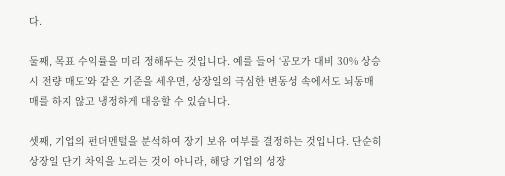다.

둘째, 목표 수익률을 미리 정해두는 것입니다. 예를 들어 ‘공모가 대비 30% 상승 시 전량 매도’와 같은 기준을 세우면, 상장일의 극심한 변동성 속에서도 뇌동매매를 하지 않고 냉정하게 대응할 수 있습니다.

셋째, 기업의 펀더멘털을 분석하여 장기 보유 여부를 결정하는 것입니다. 단순히 상장일 단기 차익을 노리는 것이 아니라, 해당 기업의 성장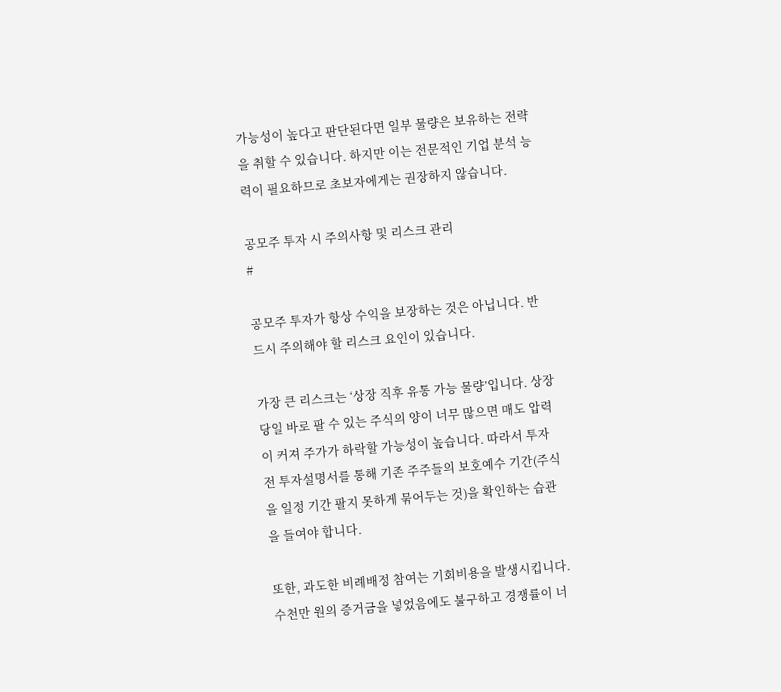가능성이 높다고 판단된다면 일부 물량은 보유하는 전략을 취할 수 있습니다. 하지만 이는 전문적인 기업 분석 능력이 필요하므로 초보자에게는 권장하지 않습니다.

공모주 투자 시 주의사항 및 리스크 관리
#

공모주 투자가 항상 수익을 보장하는 것은 아닙니다. 반드시 주의해야 할 리스크 요인이 있습니다.

가장 큰 리스크는 ‘상장 직후 유통 가능 물량’입니다. 상장 당일 바로 팔 수 있는 주식의 양이 너무 많으면 매도 압력이 커져 주가가 하락할 가능성이 높습니다. 따라서 투자 전 투자설명서를 통해 기존 주주들의 보호예수 기간(주식을 일정 기간 팔지 못하게 묶어두는 것)을 확인하는 습관을 들여야 합니다.

또한, 과도한 비례배정 참여는 기회비용을 발생시킵니다. 수천만 원의 증거금을 넣었음에도 불구하고 경쟁률이 너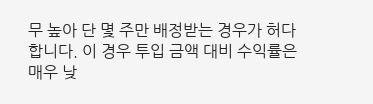무 높아 단 몇 주만 배정받는 경우가 허다합니다. 이 경우 투입 금액 대비 수익률은 매우 낮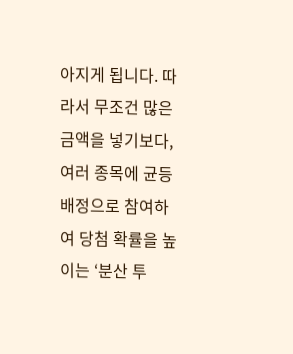아지게 됩니다. 따라서 무조건 많은 금액을 넣기보다, 여러 종목에 균등배정으로 참여하여 당첨 확률을 높이는 ‘분산 투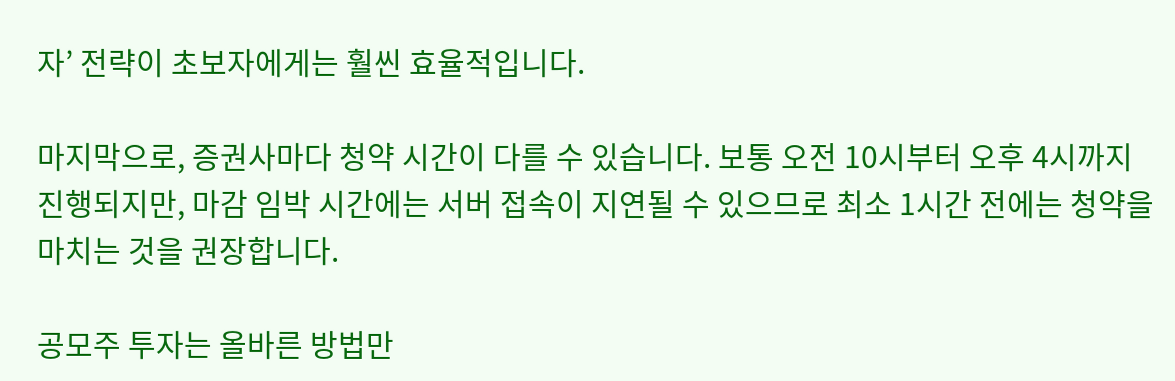자’ 전략이 초보자에게는 훨씬 효율적입니다.

마지막으로, 증권사마다 청약 시간이 다를 수 있습니다. 보통 오전 10시부터 오후 4시까지 진행되지만, 마감 임박 시간에는 서버 접속이 지연될 수 있으므로 최소 1시간 전에는 청약을 마치는 것을 권장합니다.

공모주 투자는 올바른 방법만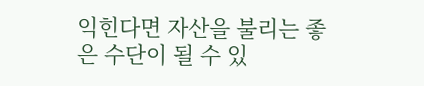익힌다면 자산을 불리는 좋은 수단이 될 수 있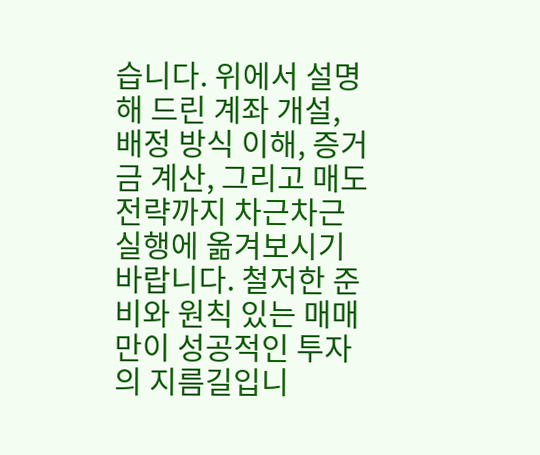습니다. 위에서 설명해 드린 계좌 개설, 배정 방식 이해, 증거금 계산, 그리고 매도 전략까지 차근차근 실행에 옮겨보시기 바랍니다. 철저한 준비와 원칙 있는 매매만이 성공적인 투자의 지름길입니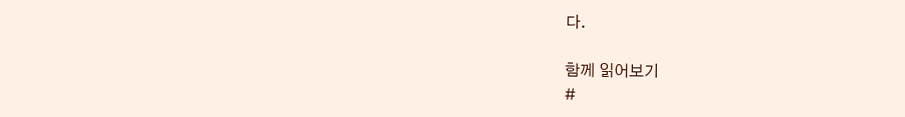다.

함께 읽어보기
#